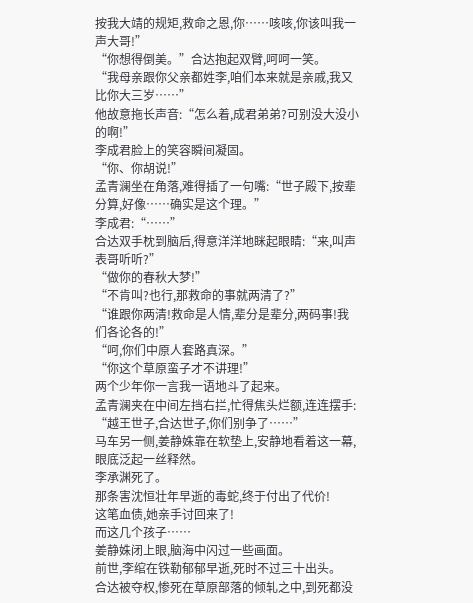按我大靖的规矩,救命之恩,你……咳咳,你该叫我一声大哥!”
“你想得倒美。”合达抱起双臂,呵呵一笑。
“我母亲跟你父亲都姓李,咱们本来就是亲戚,我又比你大三岁……”
他故意拖长声音:“怎么着,成君弟弟?可别没大没小的啊!”
李成君脸上的笑容瞬间凝固。
“你、你胡说!”
孟青澜坐在角落,难得插了一句嘴:“世子殿下,按辈分算,好像……确实是这个理。”
李成君:“……”
合达双手枕到脑后,得意洋洋地眯起眼睛:“来,叫声表哥听听?”
“做你的春秋大梦!”
“不肯叫?也行,那救命的事就两清了?”
“谁跟你两清!救命是人情,辈分是辈分,两码事!我们各论各的!”
“呵,你们中原人套路真深。”
“你这个草原蛮子才不讲理!”
两个少年你一言我一语地斗了起来。
孟青澜夹在中间左挡右拦,忙得焦头烂额,连连摆手:
“越王世子,合达世子,你们别争了……”
马车另一侧,姜静姝靠在软垫上,安静地看着这一幕,眼底泛起一丝释然。
李承渊死了。
那条害沈恒壮年早逝的毒蛇,终于付出了代价!
这笔血债,她亲手讨回来了!
而这几个孩子……
姜静姝闭上眼,脑海中闪过一些画面。
前世,李绾在铁勒郁郁早逝,死时不过三十出头。
合达被夺权,惨死在草原部落的倾轧之中,到死都没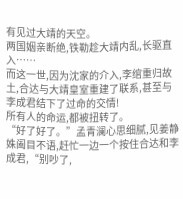有见过大靖的天空。
两国姻亲断绝,铁勒趁大靖内乱,长驱直入……
而这一世,因为沈家的介入,李绾重归故土,合达与大靖皇室重建了联系,甚至与李成君结下了过命的交情!
所有人的命运,都被扭转了。
“好了好了。”孟青澜心思细腻,见姜静姝阖目不语,赶忙一边一个按住合达和李成君,“别吵了,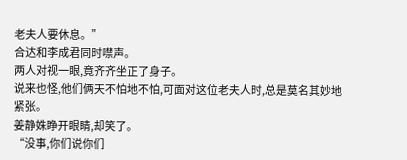老夫人要休息。”
合达和李成君同时噤声。
两人对视一眼,竟齐齐坐正了身子。
说来也怪,他们俩天不怕地不怕,可面对这位老夫人时,总是莫名其妙地紧张。
姜静姝睁开眼睛,却笑了。
“没事,你们说你们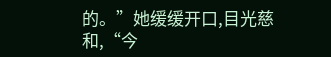的。”她缓缓开口,目光慈和,“今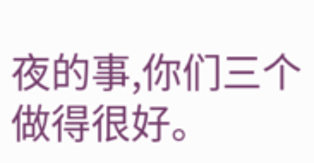夜的事,你们三个做得很好。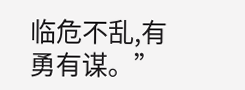临危不乱,有勇有谋。”